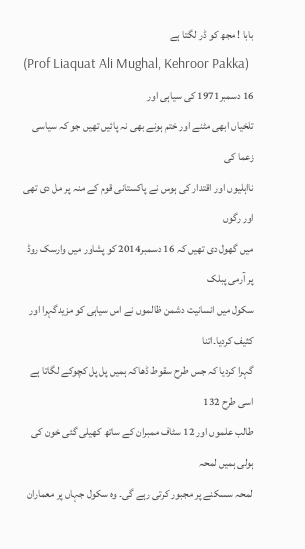بابا ! مجھ کو ڈر لگتا ہے
(Prof Liaquat Ali Mughal, Kehroor Pakka)
16 دسمبر1971 کی سیاہی اور
تلخیاں ابھی مٹنے اور ختم ہونے بھی نہ پائیں تھیں جو کہ سیاسی زعما کی
نااہلیوں اور اقتدار کی ہوس نے پاکستانی قوم کے منہ پر مل دی تھی اور رگوں
میں گھول دی تھیں کہ 16 دسمبر2014 کو پشاور میں وارسک روڈ پر آرمی پبلک
سکول میں انسانیت دشمن ظالموں نے اس سیاہی کو مزیدگہرا اور کثیف کردیا۔اتنا
گہرا کردیا کہ جس طرح سقوط ڈھاکہ ہمیں پل پل کچوکے لگاتا ہے اسی طرح 132
طالب علموں اور 12 سٹاف ممبران کے ساتھ کھیلی گئی خون کی ہولی ہمیں لمحہ
لمحہ سسکنے پر مجبور کرتی رہے گی۔ وہ سکول جہاں پر معماران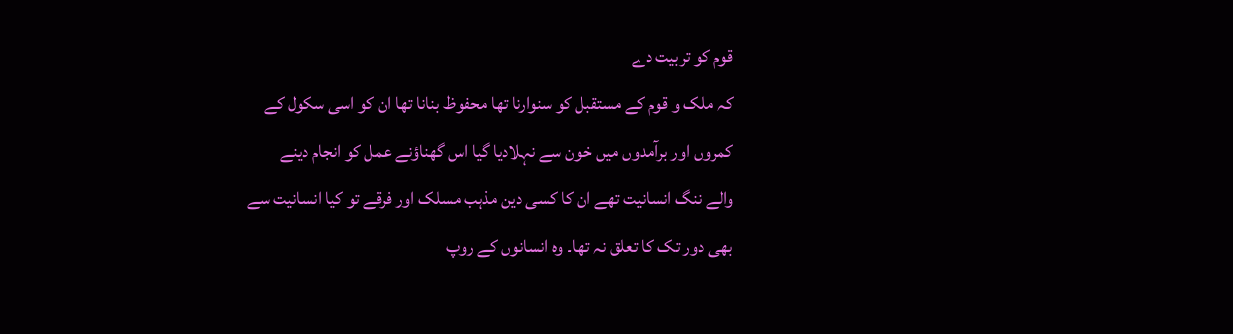قوم کو تربیت دے
کہ ملک و قوم کے مستقبل کو سنوارنا تھا محفوظ بنانا تھا ان کو اسی سکول کے
کمروں اور برآمدوں میں خون سے نہلادیا گیا اس گھناؤنے عمل کو انجام دینے
والے ننگ انسانیت تھے ان کا کسی دین مذہب مسلک اور فرقے تو کیا انسانیت سے
بھی دور تک کا تعلق نہ تھا۔ وہ انسانوں کے روپ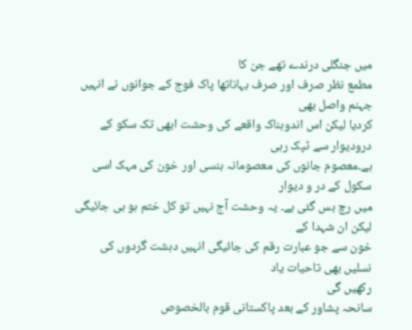میں جنگلی درندے تھے جن کا
مطمع نظر صرف اور صرف بہاناتھا پاک فوج کے جوانوں نے انہیں جہنم واصل بھی
کردیا لیکن اس اندوہناک واقعے کی وحشت ابھی تک سکو کے درودیوار سے ٹپک رہی
ہے۔معصوم جانوں کی معصومانہ ہنسی اور خون کی مہک اسی سکول کے در و دیوار
میں رچ بس گئی ہے۔ یہ وحشت آج نہیں تو کل ختم ہو ہی جائیگی لیکن ان شہدا کے
خون سے جو عبارت رقم کی جائیگی انہیں دہشت گردوں کی نسلیں بھی تاحیات یاد
رکھیں گی
سانحہ پشاور کے بعد پاکستانی قوم بالخصوص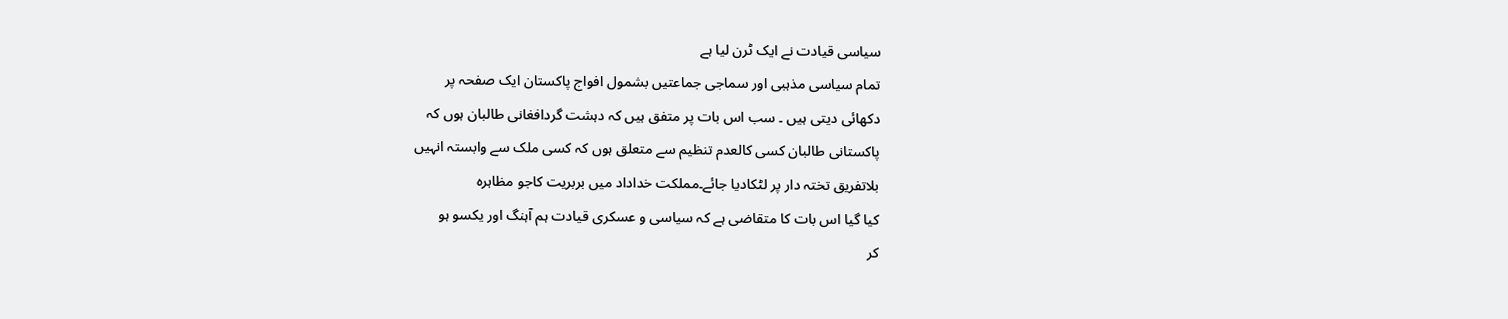سیاسی قیادت نے ایک ٹرن لیا ہے
تمام سیاسی مذہبی اور سماجی جماعتیں بشمول افواج پاکستان ایک صفحہ پر
دکھائی دیتی ہیں ۔ سب اس بات پر متفق ہیں کہ دہشت گردافغانی طالبان ہوں کہ
پاکستانی طالبان کسی کالعدم تنظیم سے متعلق ہوں کہ کسی ملک سے وابستہ انہیں
بلاتفریق تختہ دار پر لٹکادیا جائے۔مملکت خداداد میں بربریت کاجو مظاہرہ
کیا گیا اس بات کا متقاضی ہے کہ سیاسی و عسکری قیادت ہم آہنگ اور یکسو ہو
کر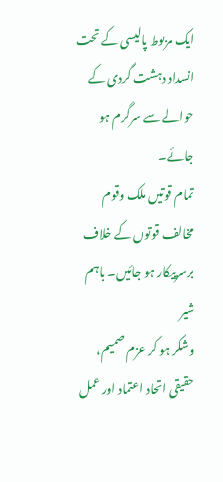ایک مربوط پالیسی کے تحت انسداد دہشت گردی کے حوالے سے سرگرم ہو جائے۔
تمام قوتیں ملک وقوم مخالف قوتوں کے خلاف برسرپیکار ہو جائیں۔ باہم شیر
وشکر ہو کر عزم صمیم، حقیقی اتحاد اعتماد اور عمل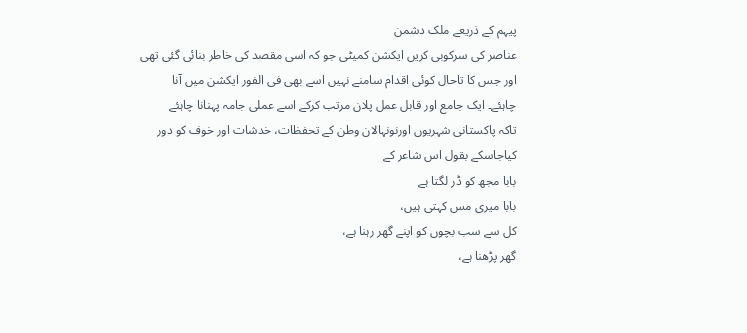پیہم کے ذریعے ملک دشمن
عناصر کی سرکوبی کریں ایکشن کمیٹی جو کہ اسی مقصد کی خاطر بنائی گئی تھی
اور جس کا تاحال کوئی اقدام سامنے نہیں اسے بھی فی الفور ایکشن میں آنا
چاہئے۔ ایک جامع اور قابل عمل پلان مرتب کرکے اسے عملی جامہ پہنانا چاہئے
تاکہ پاکستانی شہریوں اورنونہالان وطن کے تحفظات، خدشات اور خوف کو دور
کیاجاسکے بقول اس شاعر کے
بابا مجھ کو ڈر لگتا ہے
بابا میری مس کہتی ہیں،
کل سے سب بچوں کو اپنے گھر رہنا ہے،
گھر پڑھنا ہے،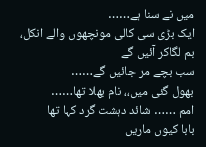میں نے سنا ہے……
ایک بڑی سی کالی مونچھوں والے انکل،
بم لگاکر آئیں گے
سب بچے مر جائیں گے……
بھول گئی میں،، نام بھلا تھا……
امم …… شائد دہشت گرد کہا تھا
بابا کیوں ماریں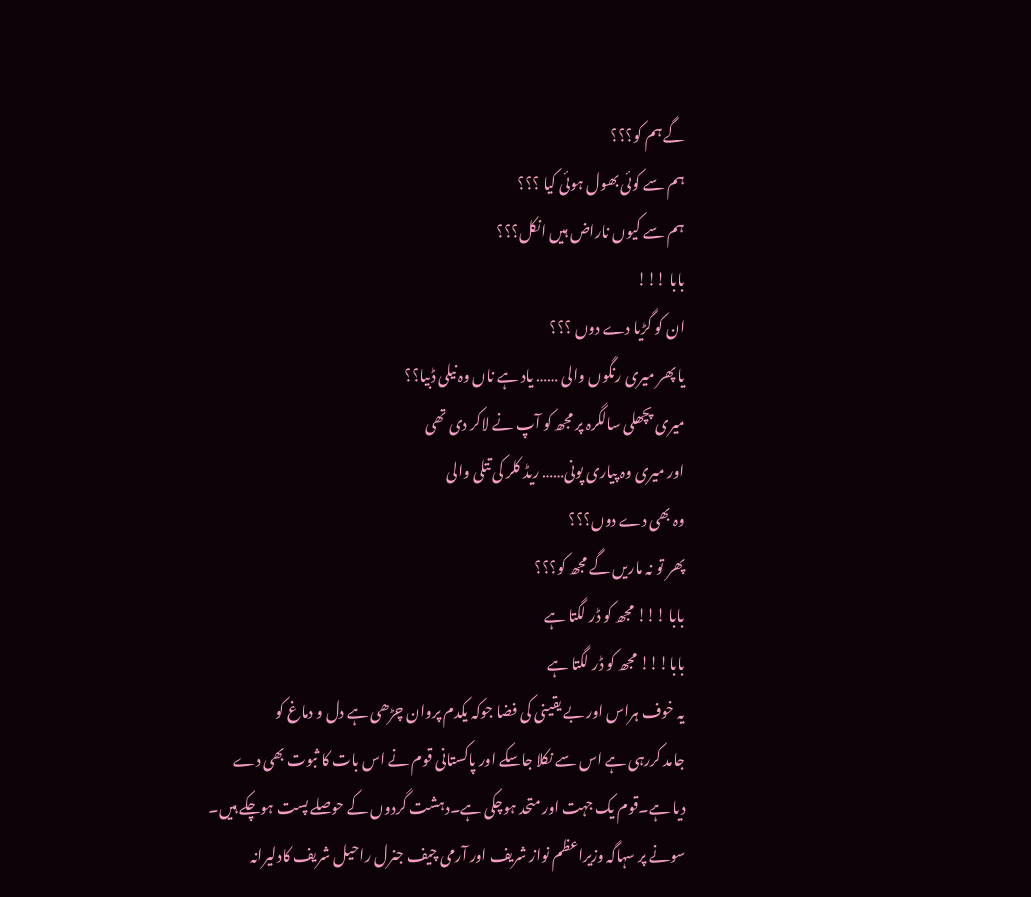گے ہم کو؟؟؟
ہم سے کوئی بھول ہوئی کیا ؟؟؟
ہم سے کیوں ناراض ہیں انکل؟؟؟
بابا !!!
ان کو گڑیا دے دوں ؟؟؟
یا پھر میری رنگوں والی …… یاد ہے ناں وہ نیلی ڈبیا؟؟
میری پچھلی سالگرہ پر مجھ کو آپ نے لاکر دی تھی
اور میری وہ پیاری پونی…… ریڈ کلر کی تتلی والی
وہ بھی دے دوں؟؟؟
پھر تو نہ ماریں گے مجھ کو؟؟؟
بابا !!! مجھ کو ڈر لگتا ہے
بابا!!! مجھ کو ڈر لگتا ہے
یہ خوف ہراس اور بے یقینی کی فضا جوکہ یکدم پروان چڑھی ہے دل و دماغ کو
جامد کررہی ہے اس سے نکلا جاسکے اور پاکستانی قوم نے اس بات کا ثبوت بھی دے
دیا ہے۔قوم یک جہت اور متحد ہوچکی ہے۔دہشت گردوں کے حوصلے پست ہوچکے ہیں۔
سونے پر سہاگہ وزیراعظم نواز شریف اور آرمی چیف جنرل راحیل شریف کادلیرانہ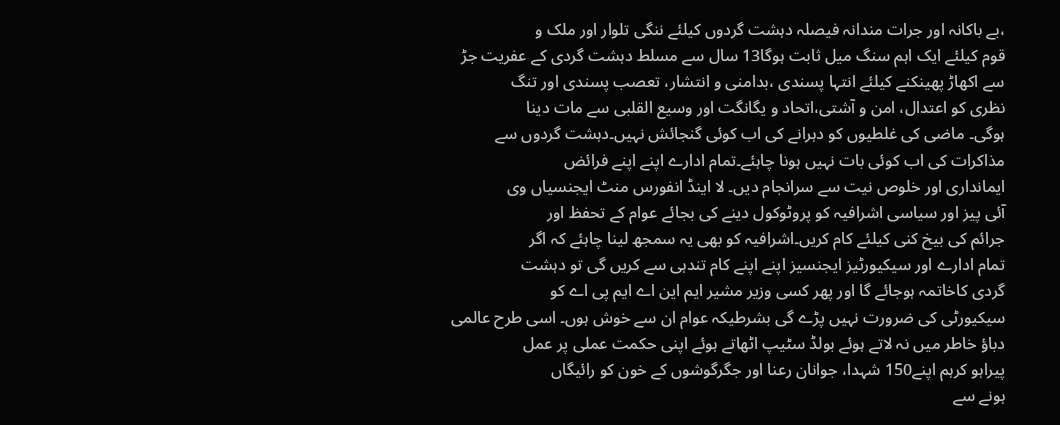،بے باکانہ اور جرات مندانہ فیصلہ دہشت گردوں کیلئے ننگی تلوار اور ملک و
قوم کیلئے ایک اہم سنگ میل ثابت ہوگا13 سال سے مسلط دہشت گردی کے عفریت جڑ
سے اکھاڑ پھینکنے کیلئے انتہا پسندی ،بدامنی و انتشار، تعصب پسندی اور تنگ
نظری کو اعتدال، امن و آشتی،اتحاد و یگانگت اور وسیع القلبی سے مات دینا
ہوگی۔ ماضی کی غلطیوں کو دہرانے کی اب کوئی گنجائش نہیں۔دہشت گردوں سے
مذاکرات کی اب کوئی بات نہیں ہونا چاہئے۔تمام ادارے اپنے اپنے فرائض
ایمانداری اور خلوص نیت سے سرانجام دیں۔ لا اینڈ انفورس منٹ ایجنسیاں وی
آئی پیز اور سیاسی اشرافیہ کو پروٹوکول دینے کی بجائے عوام کے تحفظ اور
جرائم کی بیخ کنی کیلئے کام کریں۔اشرافیہ کو بھی یہ سمجھ لینا چاہئے کہ اگر
تمام ادارے اور سیکیورٹیز ایجنسیز اپنے اپنے کام تندہی سے کریں گی تو دہشت
گردی کاخاتمہ ہوجائے گا اور پھر کسی وزیر مشیر ایم این اے ایم پی اے کو
سیکیورٹی کی ضرورت نہیں پڑے گی بشرطیکہ عوام ان سے خوش ہوں۔ اسی طرح عالمی
دباؤ خاطر میں نہ لاتے ہوئے بولڈ سٹیپ اٹھاتے ہوئے اپنی حکمت عملی پر عمل
پیراہو کرہم اپنے150 شہدا، جوانان رعنا اور جگرگوشوں کے خون کو رائیگاں
ہونے سے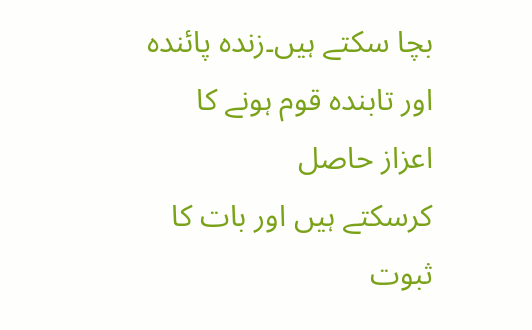بچا سکتے ہیں۔زندہ پائندہ اور تابندہ قوم ہونے کا اعزاز حاصل
کرسکتے ہیں اور بات کا ثبوت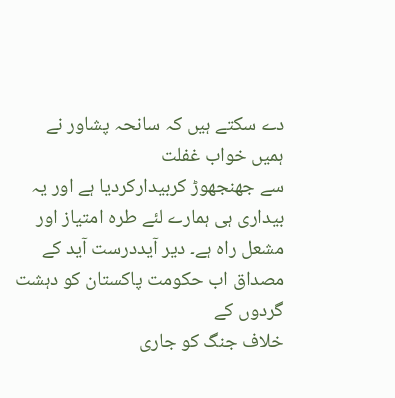دے سکتے ہیں کہ سانحہ پشاور نے ہمیں خواب غفلت
سے جھنجھوڑ کربیدارکردیا ہے اور یہ بیداری ہی ہمارے لئے طرہ امتیاز اور
مشعل راہ ہے۔ دیر آیددرست آید کے مصداق اب حکومت پاکستان کو دہشت گردوں کے
خلاف جنگ کو جاری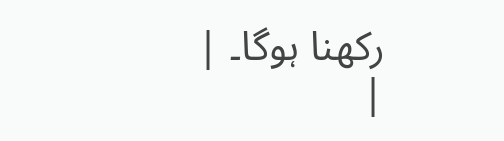رکھنا ہوگا۔ |
|